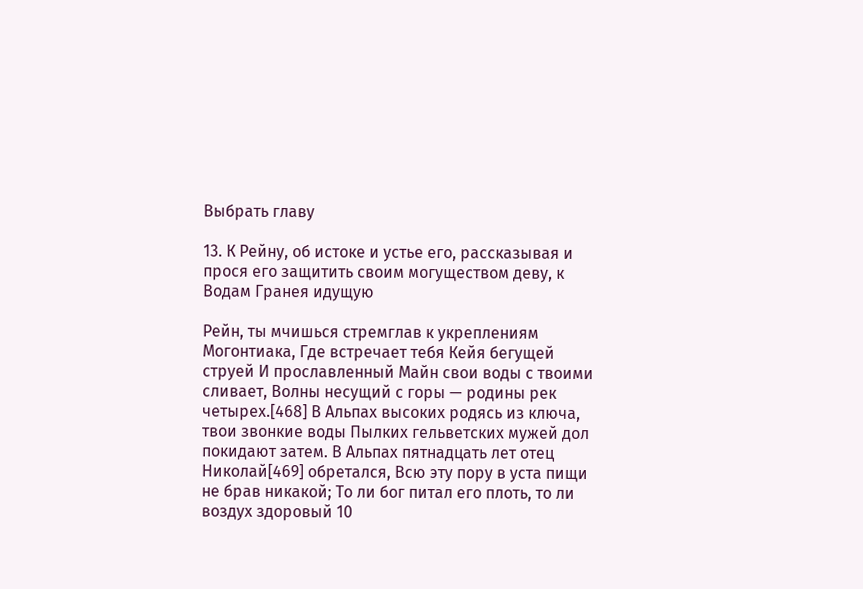Выбрать главу

13. К Рейну, об истоке и устье его, рассказывая и прося его защитить своим могуществом деву, к Водам Гранея идущую

Рейн, ты мчишься стремглав к укреплениям Могонтиака, Где встречает тебя Кейя бегущей струей И прославленный Майн свои воды с твоими сливает, Волны несущий с горы — родины рек четырех.[468] В Альпах высоких родясь из ключа, твои звонкие воды Пылких гельветских мужей дол покидают затем. В Альпах пятнадцать лет отец Николай[469] обретался, Всю эту пору в уста пищи не брав никакой; То ли бог питал его плоть, то ли воздух здоровый 10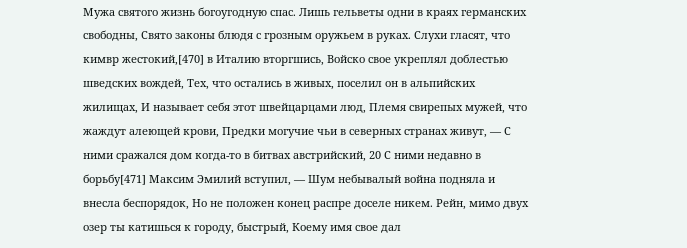Мужа святого жизнь богоугодную спас. Лишь гельветы одни в краях германских свободны, Свято законы блюдя с грозным оружьем в руках. Слухи гласят, что кимвр жестокий,[470] в Италию вторгшись, Войско свое укреплял доблестью шведских вождей, Тех, что остались в живых, поселил он в альпийских жилищах, И называет себя этот швейцарцами люд, Племя свирепых мужей, что жаждут алеющей крови, Предки могучие чьи в северных странах живут, — С ними сражался дом когда-то в битвах австрийский, 20 С ними недавно в борьбу[471] Максим Эмилий вступил, — Шум небывалый война подняла и внесла беспорядок, Но не положен конец распре доселе никем. Рейн, мимо двух озер ты катишься к городу, быстрый, Коему имя свое дал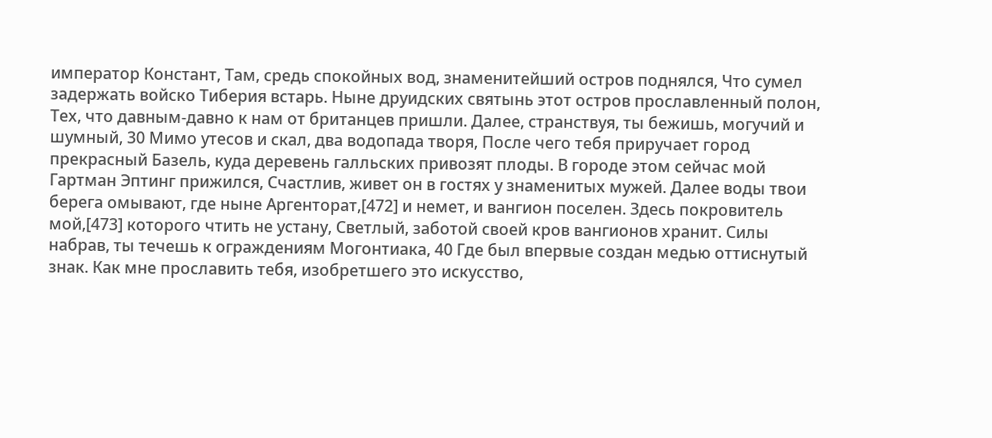император Констант, Там, средь спокойных вод, знаменитейший остров поднялся, Что сумел задержать войско Тиберия встарь. Ныне друидских святынь этот остров прославленный полон, Тех, что давным-давно к нам от британцев пришли. Далее, странствуя, ты бежишь, могучий и шумный, 30 Мимо утесов и скал, два водопада творя, После чего тебя приручает город прекрасный Базель, куда деревень галльских привозят плоды. В городе этом сейчас мой Гартман Эптинг прижился, Счастлив, живет он в гостях у знаменитых мужей. Далее воды твои берега омывают, где ныне Аргенторат,[472] и немет, и вангион поселен. Здесь покровитель мой,[473] которого чтить не устану, Светлый, заботой своей кров вангионов хранит. Силы набрав, ты течешь к ограждениям Могонтиака, 40 Где был впервые создан медью оттиснутый знак. Как мне прославить тебя, изобретшего это искусство,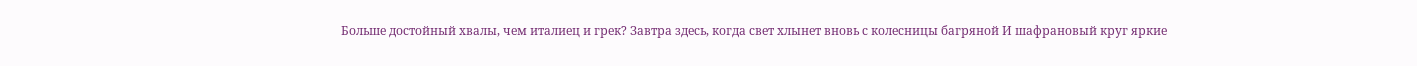Больше достойный хвалы, чем италиец и грек? Завтра здесь, когда свет хлынет вновь с колесницы багряной И шафрановый круг яркие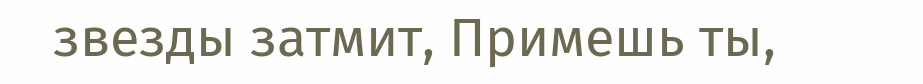звезды затмит, Примешь ты,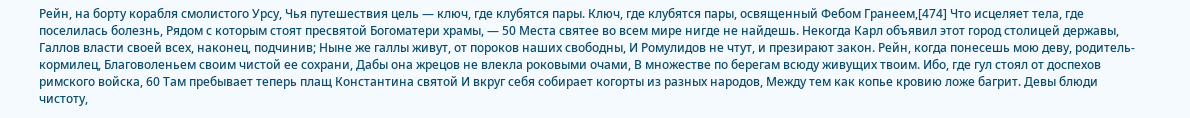Рейн, на борту корабля смолистого Урсу, Чья путешествия цель — ключ, где клубятся пары. Ключ, где клубятся пары, освященный Фебом Гранеем,[474] Что исцеляет тела, где поселилась болезнь, Рядом с которым стоят пресвятой Богоматери храмы, — 50 Места святее во всем мире нигде не найдешь. Некогда Карл объявил этот город столицей державы, Галлов власти своей всех, наконец, подчинив; Ныне же галлы живут, от пороков наших свободны, И Ромулидов не чтут, и презирают закон. Рейн, когда понесешь мою деву, родитель-кормилец, Благоволеньем своим чистой ее сохрани, Дабы она жрецов не влекла роковыми очами, В множестве по берегам всюду живущих твоим. Ибо, где гул стоял от доспехов римского войска, 60 Там пребывает теперь плащ Константина святой И вкруг себя собирает когорты из разных народов, Между тем как копье кровию ложе багрит. Девы блюди чистоту,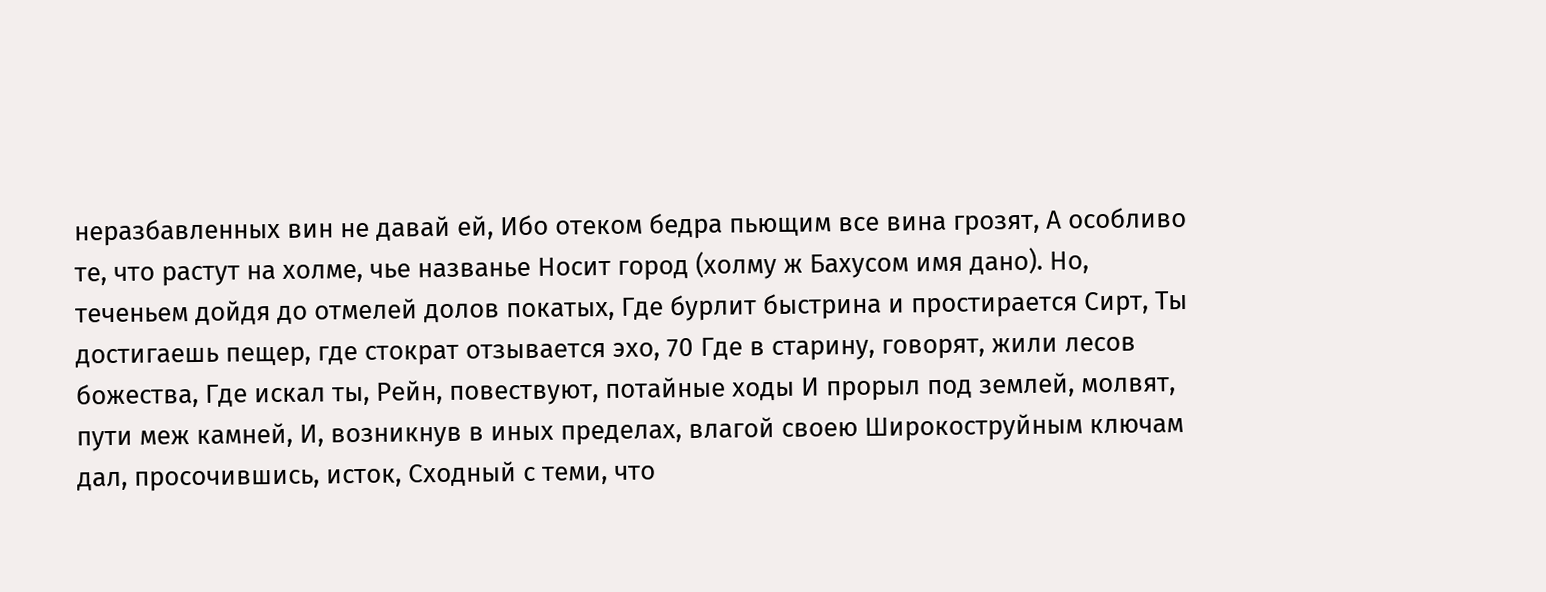неразбавленных вин не давай ей, Ибо отеком бедра пьющим все вина грозят, А особливо те, что растут на холме, чье названье Носит город (холму ж Бахусом имя дано). Но, теченьем дойдя до отмелей долов покатых, Где бурлит быстрина и простирается Сирт, Ты достигаешь пещер, где стократ отзывается эхо, 70 Где в старину, говорят, жили лесов божества, Где искал ты, Рейн, повествуют, потайные ходы И прорыл под землей, молвят, пути меж камней, И, возникнув в иных пределах, влагой своею Широкоструйным ключам дал, просочившись, исток, Сходный с теми, что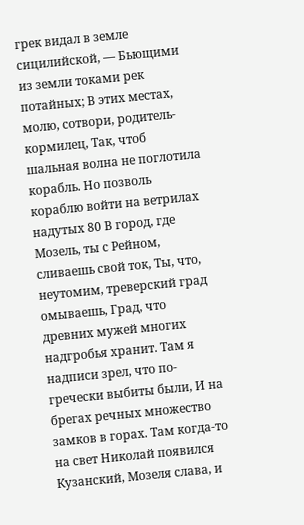грек видал в земле сицилийской, — Бьющими из земли токами рек потайных; В этих местах, молю, сотвори, родитель-кормилец, Так, чтоб шальная волна не поглотила корабль. Но позволь кораблю войти на ветрилах надутых 80 В город, где Мозель, ты с Рейном, сливаешь свой ток, Ты, что, неутомим, треверский град омываешь, Град, что древних мужей многих надгробья хранит. Там я надписи зрел, что по-гречески выбиты были, И на брегах речных множество замков в горах. Там когда-то на свет Николай появился Кузанский, Мозеля слава, и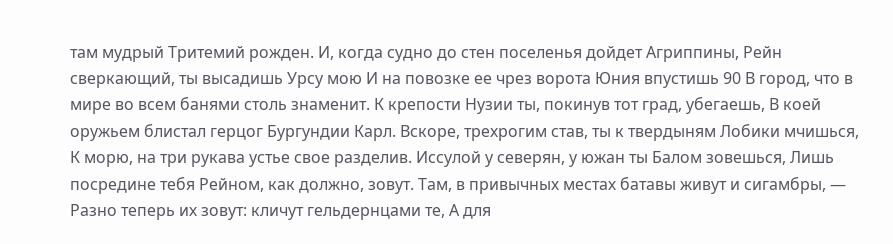там мудрый Тритемий рожден. И, когда судно до стен поселенья дойдет Агриппины, Рейн сверкающий, ты высадишь Урсу мою И на повозке ее чрез ворота Юния впустишь 90 В город, что в мире во всем банями столь знаменит. К крепости Нузии ты, покинув тот град, убегаешь, В коей оружьем блистал герцог Бургундии Карл. Вскоре, трехрогим став, ты к твердыням Лобики мчишься, К морю, на три рукава устье свое разделив. Иссулой у северян, у южан ты Балом зовешься, Лишь посредине тебя Рейном, как должно, зовут. Там, в привычных местах батавы живут и сигамбры, — Разно теперь их зовут: кличут гельдернцами те, А для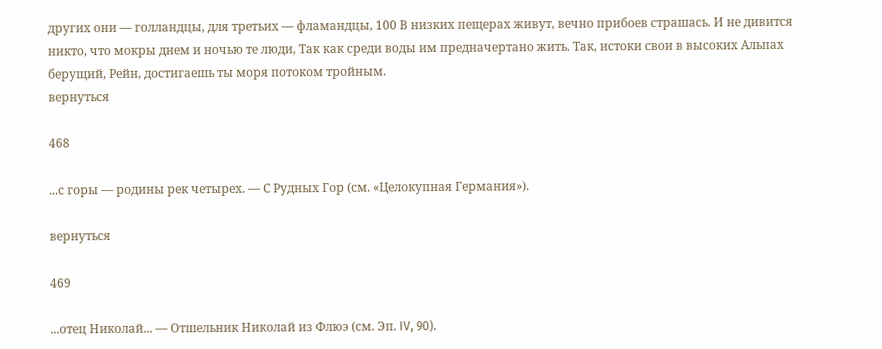других они — голландцы, для третьих — фламандцы, 100 В низких пещерах живут, вечно прибоев страшась. И не дивится никто, что мокры днем и ночью те люди, Так как среди воды им предначертано жить. Так, истоки свои в высоких Альпах берущий, Рейн, достигаешь ты моря потоком тройным.
вернуться

468

...с горы — родины рек четырех. — С Рудных Гор (см. «Целокупная Германия»).

вернуться

469

...отец Николай... — Отшельник Николай из Флюэ (см. Эп. IV, 90).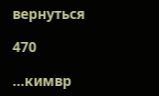вернуться

470

...кимвр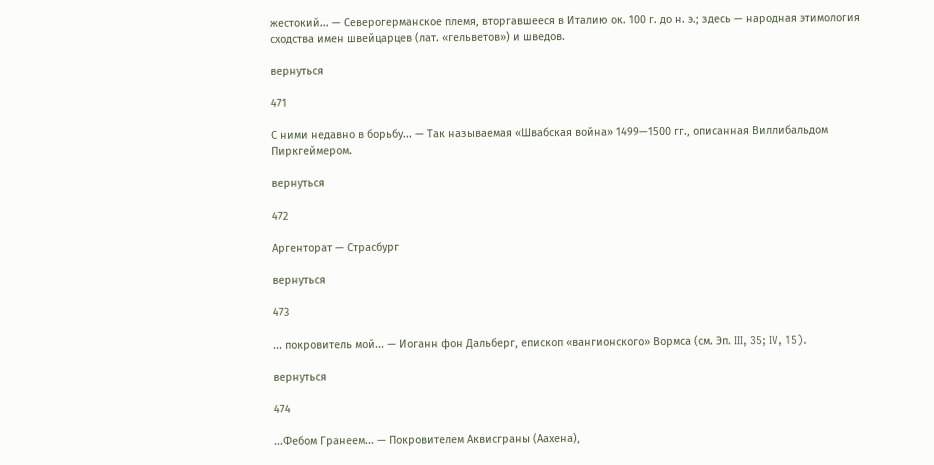жестокий... — Северогерманское племя, вторгавшееся в Италию ок. 100 г. до н. э.; здесь — народная этимология сходства имен швейцарцев (лат. «гельветов») и шведов.

вернуться

471

С ними недавно в борьбу... — Так называемая «Швабская война» 1499—1500 гг., описанная Виллибальдом Пиркгеймером.

вернуться

472

Аргенторат — Страсбург

вернуться

473

... покровитель мой... — Иоганн фон Дальберг, епископ «вангионского» Вормса (см. Эп. III, 35; IV, 15).

вернуться

474

...Фебом Гранеем... — Покровителем Аквисграны (Аахена),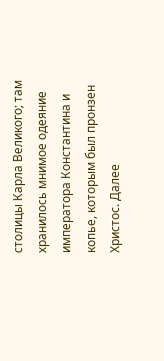столицы Карла Великого; там хранилось мнимое одеяние императора Константина и копье, которым был пронзен Христос. Далее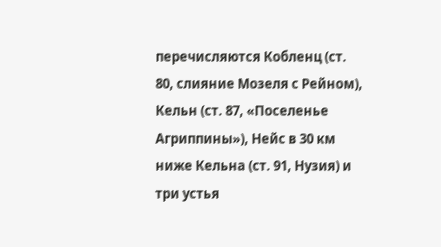перечисляются Кобленц (ст. 80, слияние Мозеля с Рейном), Кельн (ст. 87, «Поселенье Агриппины»), Нейс в 30 км ниже Кельна (ст. 91, Нузия) и три устья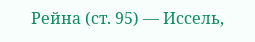Рейна (ст. 95) — Иссель,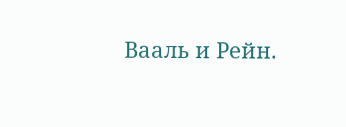Вааль и Рейн.